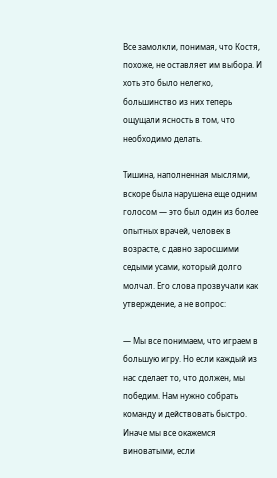Все замолкли, понимая, что Костя, похоже, не оставляет им выбора. И хоть это было нелегко, большинство из них теперь ощущали ясность в том, что необходимо делать.

Тишина, наполненная мыслями, вскоре была нарушена еще одним голосом — это был один из более опытных врачей, человек в возрасте, с давно заросшими седыми усами, который долго молчал. Его слова прозвучали как утверждение, а не вопрос:

— Мы все понимаем, что играем в большую игру. Но если каждый из нас сделает то, что должен, мы победим. Нам нужно собрать команду и действовать быстро. Иначе мы все окажемся виноватыми, если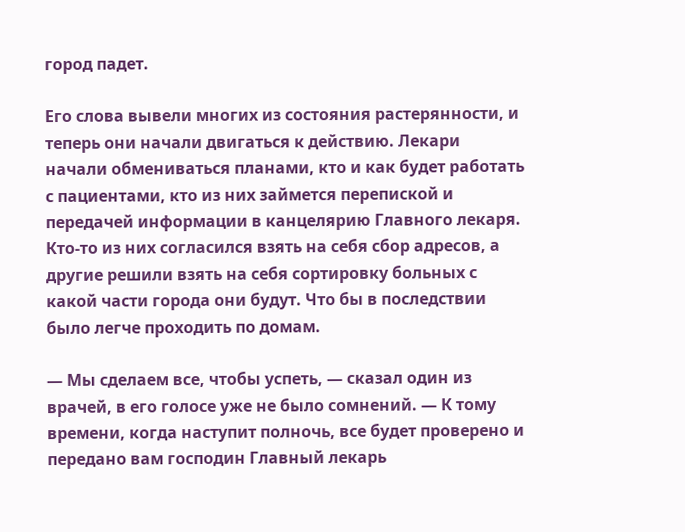город падет.

Его слова вывели многих из состояния растерянности, и теперь они начали двигаться к действию. Лекари начали обмениваться планами, кто и как будет работать с пациентами, кто из них займется перепиской и передачей информации в канцелярию Главного лекаря. Кто-то из них согласился взять на себя сбор адресов, а другие решили взять на себя сортировку больных с какой части города они будут. Что бы в последствии было легче проходить по домам.

— Мы сделаем все, чтобы успеть, — сказал один из врачей, в его голосе уже не было сомнений. — К тому времени, когда наступит полночь, все будет проверено и передано вам господин Главный лекарь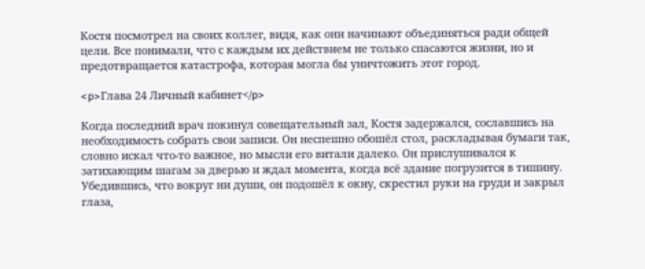Костя посмотрел на своих коллег, видя, как они начинают объединяться ради общей цели. Все понимали, что с каждым их действием не только спасаются жизни, но и предотвращается катастрофа, которая могла бы уничтожить этот город.

<p>Глава 24 Личный кабинет</p>

Когда последний врач покинул совещательный зал, Костя задержался, сославшись на необходимость собрать свои записи. Он неспешно обошёл стол, раскладывая бумаги так, словно искал что-то важное, но мысли его витали далеко. Он прислушивался к затихающим шагам за дверью и ждал момента, когда всё здание погрузится в тишину. Убедившись, что вокруг ни души, он подошёл к окну, скрестил руки на груди и закрыл глаза,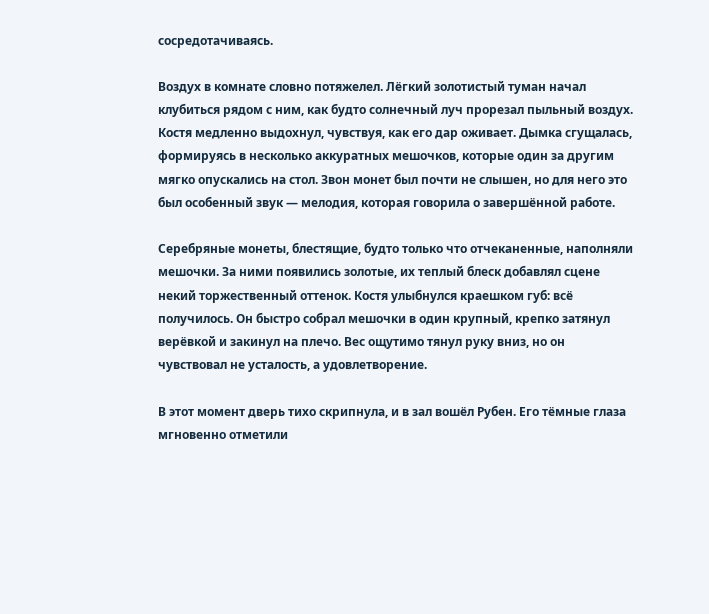сосредотачиваясь.

Воздух в комнате словно потяжелел. Лёгкий золотистый туман начал клубиться рядом с ним, как будто солнечный луч прорезал пыльный воздух. Костя медленно выдохнул, чувствуя, как его дар оживает. Дымка сгущалась, формируясь в несколько аккуратных мешочков, которые один за другим мягко опускались на стол. Звон монет был почти не слышен, но для него это был особенный звук — мелодия, которая говорила о завершённой работе.

Серебряные монеты, блестящие, будто только что отчеканенные, наполняли мешочки. За ними появились золотые, их теплый блеск добавлял сцене некий торжественный оттенок. Костя улыбнулся краешком губ: всё получилось. Он быстро собрал мешочки в один крупный, крепко затянул верёвкой и закинул на плечо. Вес ощутимо тянул руку вниз, но он чувствовал не усталость, а удовлетворение.

В этот момент дверь тихо скрипнула, и в зал вошёл Рубен. Его тёмные глаза мгновенно отметили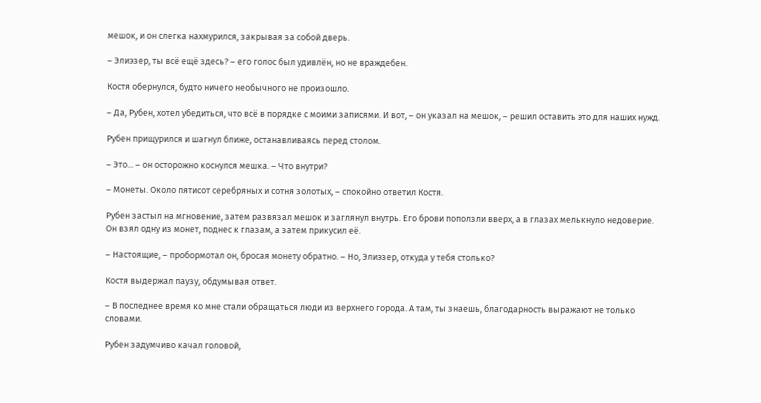мешок, и он слегка нахмурился, закрывая за собой дверь.

– Элиэзер, ты всё ещё здесь? – его голос был удивлён, но не враждебен.

Костя обернулся, будто ничего необычного не произошло.

– Да, Рубен, хотел убедиться, что всё в порядке с моими записями. И вот, – он указал на мешок, – решил оставить это для наших нужд.

Рубен прищурился и шагнул ближе, останавливаясь перед столом.

– Это... – он осторожно коснулся мешка. – Что внутри?

– Монеты. Около пятисот серебряных и сотня золотых, – спокойно ответил Костя.

Рубен застыл на мгновение, затем развязал мешок и заглянул внутрь. Его брови поползли вверх, а в глазах мелькнуло недоверие. Он взял одну из монет, поднес к глазам, а затем прикусил её.

– Настоящие, – пробормотал он, бросая монету обратно. – Но, Элиэзер, откуда у тебя столько?

Костя выдержал паузу, обдумывая ответ.

– В последнее время ко мне стали обращаться люди из верхнего города. А там, ты знаешь, благодарность выражают не только словами.

Рубен задумчиво качал головой,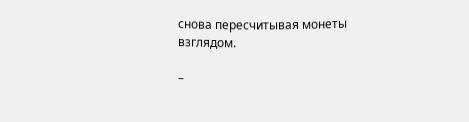снова пересчитывая монеты взглядом.

–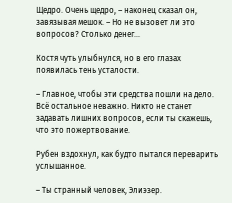Щедро. Очень щедро, – наконец сказал он, завязывая мешок. – Но не вызовет ли это вопросов? Столько денег...

Костя чуть улыбнулся, но в его глазах появилась тень усталости.

– Главное, чтобы эти средства пошли на дело. Всё остальное неважно. Никто не станет задавать лишних вопросов, если ты скажешь, что это пожертвование.

Рубен вздохнул, как будто пытался переварить услышанное.

– Ты странный человек, Элиэзер.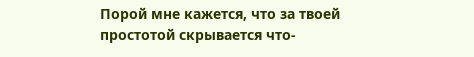Порой мне кажется, что за твоей простотой скрывается что-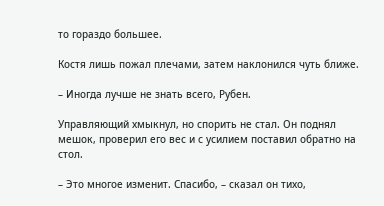то гораздо большее.

Костя лишь пожал плечами, затем наклонился чуть ближе.

– Иногда лучше не знать всего, Рубен.

Управляющий хмыкнул, но спорить не стал. Он поднял мешок, проверил его вес и с усилием поставил обратно на стол.

– Это многое изменит. Спасибо, – сказал он тихо,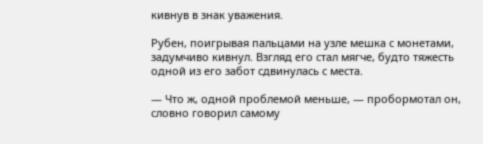кивнув в знак уважения.

Рубен, поигрывая пальцами на узле мешка с монетами, задумчиво кивнул. Взгляд его стал мягче, будто тяжесть одной из его забот сдвинулась с места.

— Что ж, одной проблемой меньше, — пробормотал он, словно говорил самому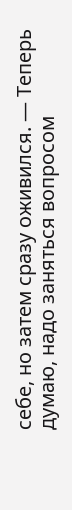себе, но затем сразу оживился. — Теперь думаю, надо заняться вопросом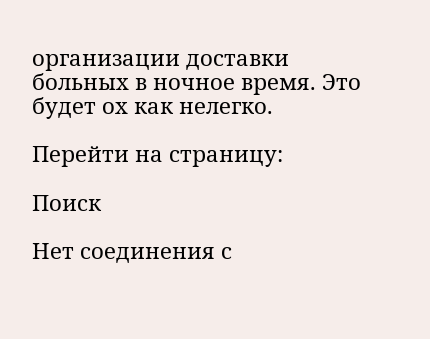организации доставки больных в ночное время. Это будет ох как нелегко.

Перейти на страницу:

Поиск

Нет соединения с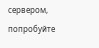сервером, попробуйте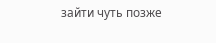зайти чуть позже